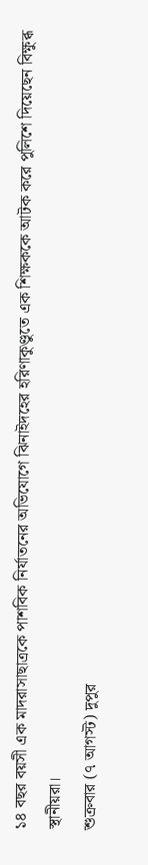১৪ বছর বয়সী এক মাদরাসাছাত্রকে পাশবিক নির্যাতনের অভিযোগে ঝিনাইদহের হরিণাকুণ্ডুতে এক শিক্ষককে আটক করে পুলিশে দিয়েছেন বিক্ষুব্ধ স্থানীয়রা।
শুক্রবার (৭ আগস্ট) দুপুর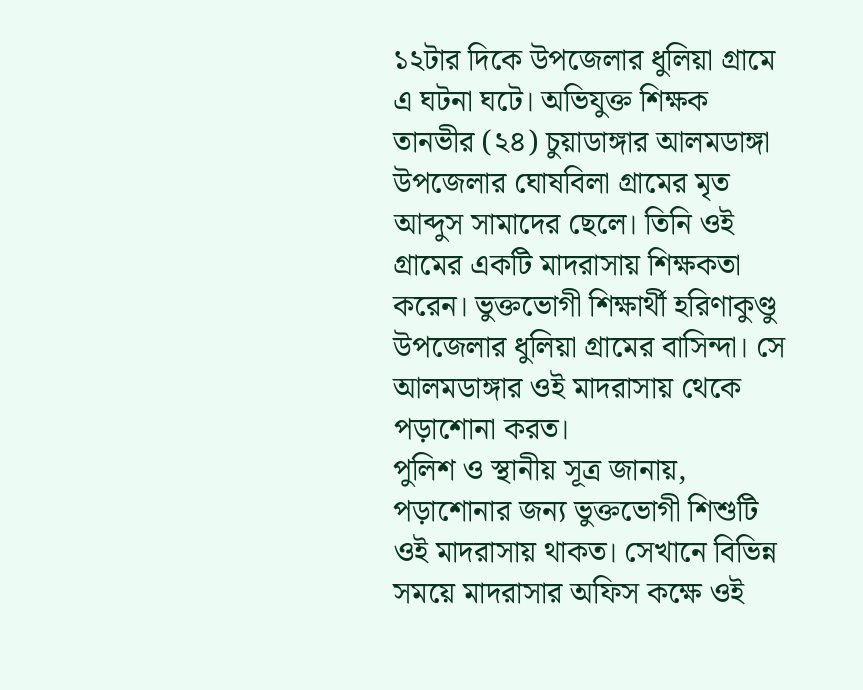১২টার দিকে উপজেলার ধুলিয়া গ্রামে এ ঘটনা ঘটে। অভিযুক্ত শিক্ষক তানভীর (২৪) চুয়াডাঙ্গার আলমডাঙ্গা উপজেলার ঘোষবিলা গ্রামের মৃত আব্দুস সামাদের ছেলে। তিনি ওই গ্রামের একটি মাদরাসায় শিক্ষকতা করেন। ভুক্তভোগী শিক্ষার্থী হরিণাকুণ্ডু উপজেলার ধুলিয়া গ্রামের বাসিন্দা। সে আলমডাঙ্গার ওই মাদরাসায় থেকে পড়াশোনা করত।
পুলিশ ও স্থানীয় সূত্র জানায়, পড়াশোনার জন্য ভুক্তভোগী শিশুটি ওই মাদরাসায় থাকত। সেখানে বিভিন্ন সময়ে মাদরাসার অফিস কক্ষে ওই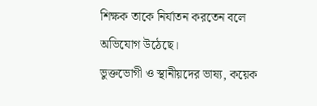শিক্ষক তাকে নির্যাতন করতেন বলে অভিযোগ উঠেছে।
ভুক্তভোগী ও স্থানীয়দের ভাষ্য, কয়েক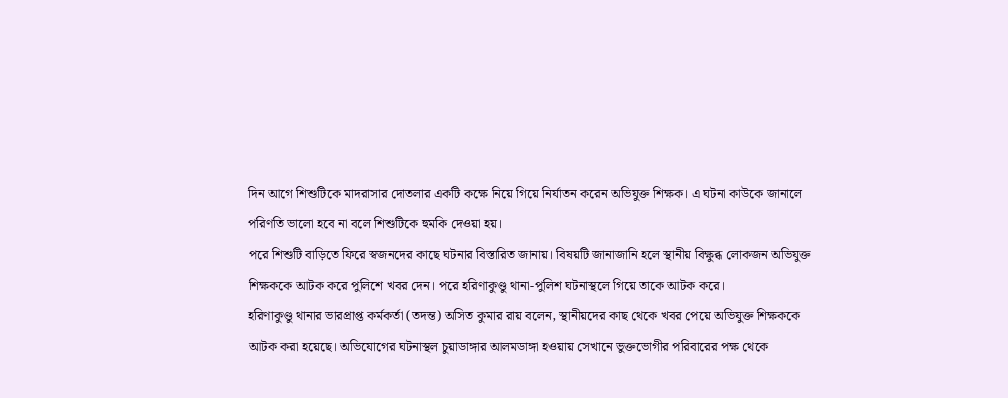দিন আগে শিশুটিকে মাদরাসার দোতলার একটি কক্ষে নিয়ে গিয়ে নির্যাতন করেন অভিযুক্ত শিক্ষক। এ ঘটনা কাউকে জানালে পরিণতি ভালো হবে না বলে শিশুটিকে হুমকি দেওয়া হয়।
পরে শিশুটি বাড়িতে ফিরে স্বজনদের কাছে ঘটনার বিস্তারিত জানায়। বিষয়টি জানাজানি হলে স্থানীয় বিক্ষুব্ধ লোকজন অভিযুক্ত শিক্ষককে আটক করে পুলিশে খবর দেন। পরে হরিণাকুণ্ডু থানা-পুলিশ ঘটনাস্থলে গিয়ে তাকে আটক করে।
হরিণাকুণ্ডু থানার ভারপ্রাপ্ত কর্মকর্তা (তদন্ত) অসিত কুমার রায় বলেন, স্থানীয়দের কাছ থেকে খবর পেয়ে অভিযুক্ত শিক্ষককে আটক করা হয়েছে। অভিযোগের ঘটনাস্থল চুয়াডাঙ্গার আলমডাঙ্গা হওয়ায় সেখানে ভুক্তভোগীর পরিবারের পক্ষ থেকে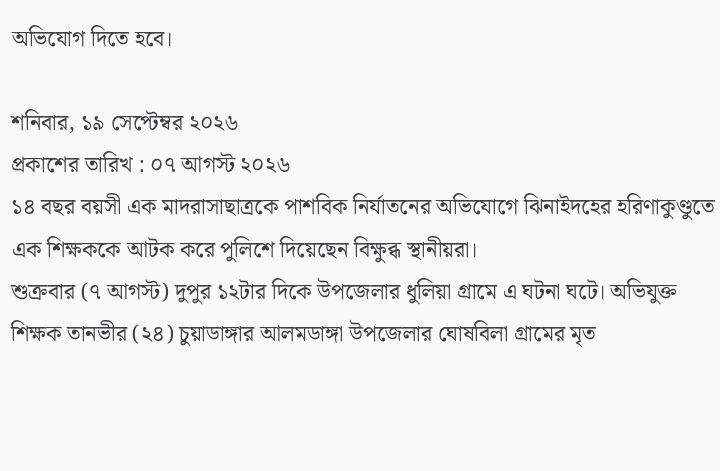অভিযোগ দিতে হবে।

শনিবার, ১৯ সেপ্টেম্বর ২০২৬
প্রকাশের তারিখ : ০৭ আগস্ট ২০২৬
১৪ বছর বয়সী এক মাদরাসাছাত্রকে পাশবিক নির্যাতনের অভিযোগে ঝিনাইদহের হরিণাকুণ্ডুতে এক শিক্ষককে আটক করে পুলিশে দিয়েছেন বিক্ষুব্ধ স্থানীয়রা।
শুক্রবার (৭ আগস্ট) দুপুর ১২টার দিকে উপজেলার ধুলিয়া গ্রামে এ ঘটনা ঘটে। অভিযুক্ত শিক্ষক তানভীর (২৪) চুয়াডাঙ্গার আলমডাঙ্গা উপজেলার ঘোষবিলা গ্রামের মৃত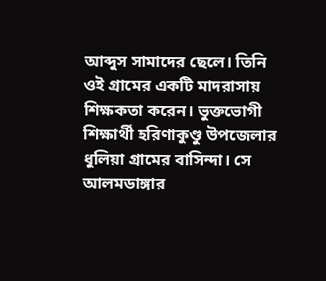আব্দুস সামাদের ছেলে। তিনি ওই গ্রামের একটি মাদরাসায় শিক্ষকতা করেন। ভুক্তভোগী শিক্ষার্থী হরিণাকুণ্ডু উপজেলার ধুলিয়া গ্রামের বাসিন্দা। সে আলমডাঙ্গার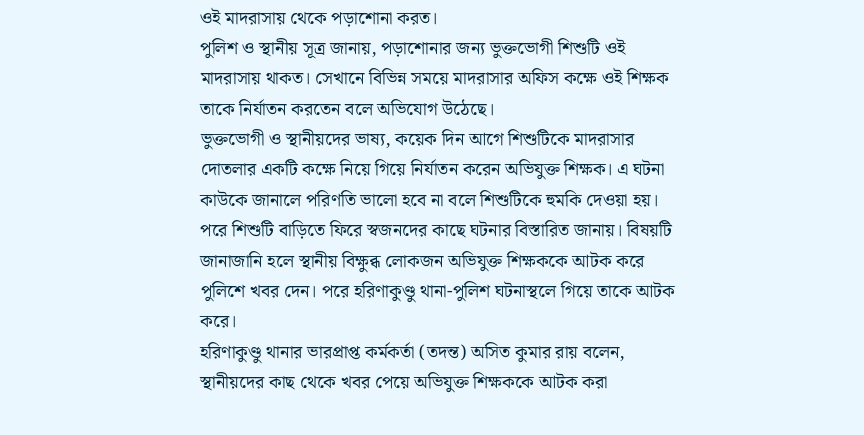ওই মাদরাসায় থেকে পড়াশোনা করত।
পুলিশ ও স্থানীয় সূত্র জানায়, পড়াশোনার জন্য ভুক্তভোগী শিশুটি ওই মাদরাসায় থাকত। সেখানে বিভিন্ন সময়ে মাদরাসার অফিস কক্ষে ওই শিক্ষক তাকে নির্যাতন করতেন বলে অভিযোগ উঠেছে।
ভুক্তভোগী ও স্থানীয়দের ভাষ্য, কয়েক দিন আগে শিশুটিকে মাদরাসার দোতলার একটি কক্ষে নিয়ে গিয়ে নির্যাতন করেন অভিযুক্ত শিক্ষক। এ ঘটনা কাউকে জানালে পরিণতি ভালো হবে না বলে শিশুটিকে হুমকি দেওয়া হয়।
পরে শিশুটি বাড়িতে ফিরে স্বজনদের কাছে ঘটনার বিস্তারিত জানায়। বিষয়টি জানাজানি হলে স্থানীয় বিক্ষুব্ধ লোকজন অভিযুক্ত শিক্ষককে আটক করে পুলিশে খবর দেন। পরে হরিণাকুণ্ডু থানা-পুলিশ ঘটনাস্থলে গিয়ে তাকে আটক করে।
হরিণাকুণ্ডু থানার ভারপ্রাপ্ত কর্মকর্তা (তদন্ত) অসিত কুমার রায় বলেন, স্থানীয়দের কাছ থেকে খবর পেয়ে অভিযুক্ত শিক্ষককে আটক করা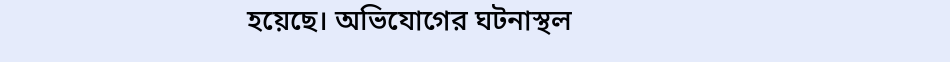হয়েছে। অভিযোগের ঘটনাস্থল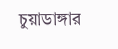চুয়াডাঙ্গার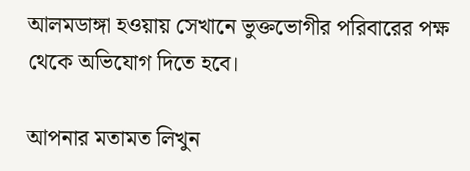আলমডাঙ্গা হওয়ায় সেখানে ভুক্তভোগীর পরিবারের পক্ষ থেকে অভিযোগ দিতে হবে।

আপনার মতামত লিখুন